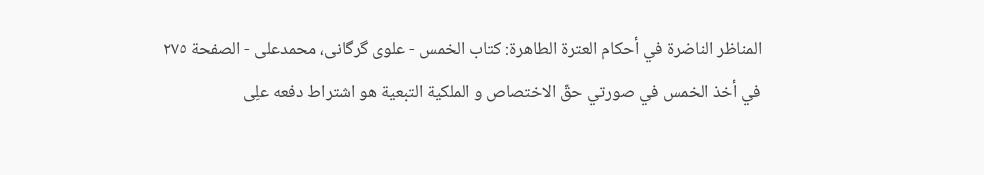المناظر الناضرة في أحکام العترة الطاهرة: کتاب الخمس - علوی گرگانی، محمدعلی - الصفحة ٢٧٥
في أخذ الخمس في صورتي حقّ الاختصاص و الملکية التبعية هو اشتراط دفعه علِی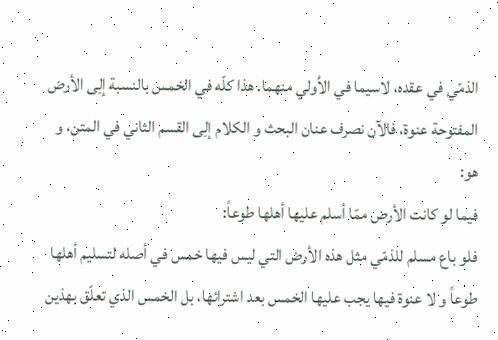الذمّي في عقده، لاسيما في الاُولي منهما. هذا کلّه في الخمس بالنسبة إلِی الأرض المفتوحة عنوة، فالآن نصرف عنان البحث و الکلام إلِی القسم الثاني في المتن، و هو:
فيما لو کانت الأرض ممّا أسلم عليها أهلها طوعاً:
فلو باع مسلم للذمّي مثل هذه الأرض التي ليس فيها خمس في أصله لتسليم أهلها طوعاً و لا عنوة فيها يجب عليها الخمس بعد اشترائها، بل الخمس الذي تعلّق بهذين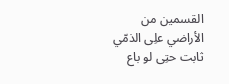القسمين من الأراضي علِی الذمّي ثابت حتِی لو باع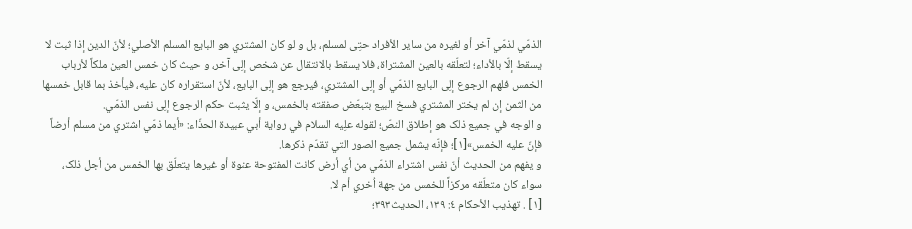الذمّي لذمّي آخر أو لغيره من ساير الأفراد حتِی لمسلم، بل و لو کان المشتري هو البايع المسلم الأصلي؛ لأنّ الدين إذا ثبت لا يسقط إلّا بالأداء؛ لتعلّقه بالعين المشتراة، فلا يسقط بالانتقال عن شخص إلِی آخر، و حيث کان خمس العين ملکاً لأرباب الخمس فلهم الرجوع إلِی البايع الذمّي أو إلِی المشتري، فيرجع هو إلِی البايع، لأنّ استقراره کان عليه، فيأخذ بما قابل خمسها من الثمن إن لم يختر المشتري فسخ البيع بتبعّض صفقته بالخمس، و إلّا يثبت حکم الرجوع إلِی نفس الذمّي.
و الوجه في جميع ذلک هو إطلاق النصّ؛ لقوله علِیه السلام في رواية أبي عبيدة الحذّاء: «أيما ذمّي اشتري من مسلم أرضاً فإنّ عليه الخمس»[١]؛ فإنّه يشمل جميع الصور التي تقدّم ذکرها.
و يفهم من الحديث أنّ نفس اشتراء الذمّي من أي أرض کانت المفتوحة عنوة أو غيرها يتعلّق بها الخمس من أجل ذلک، سواء کان متعلّقه مرکزاً للخمس من جهة اُخري أم لا.
[١] . تهذيب الأحکام ٤: ١٣٩، الحديث٣٩٣؛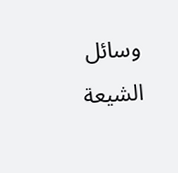وسائل الشيعة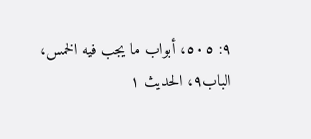٩: ٥٠٥، أبواب ما يجب فيه الخمس، الباب٩، الحديث ١